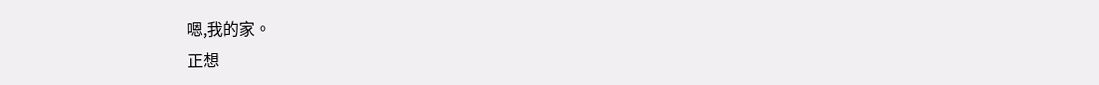嗯,我的家。
正想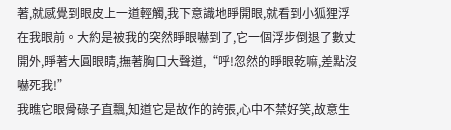著,就感覺到眼皮上一道輕觸,我下意識地睜開眼,就看到小狐狸浮在我眼前。大約是被我的突然睜眼嚇到了,它一個浮步倒退了數丈開外,睜著大圓眼睛,撫著胸口大聲道,“呼!忽然的睜眼乾嘛,差點沒嚇死我!”
我瞧它眼骨碌子直飄,知道它是故作的誇張,心中不禁好笑,故意生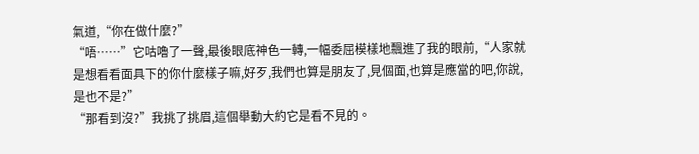氣道,“你在做什麼?”
“唔……”它咕嚕了一聲,最後眼底神色一轉,一幅委屈模樣地飄進了我的眼前,“人家就是想看看面具下的你什麼樣子嘛,好歹,我們也算是朋友了,見個面,也算是應當的吧,你說,是也不是?”
“那看到沒?”我挑了挑眉,這個舉動大約它是看不見的。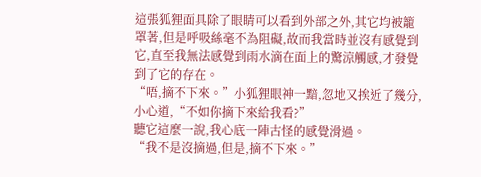這張狐狸面具除了眼睛可以看到外部之外,其它均被籠罩著,但是呼吸絲毫不為阻礙,故而我當時並沒有感覺到它,直至我無法感覺到雨水滴在面上的驚涼觸感,才發覺到了它的存在。
“唔,摘不下來。”小狐狸眼神一黯,忽地又挨近了幾分,小心道,“不如你摘下來給我看?”
聽它這麼一說,我心底一陣古怪的感覺滑過。
“我不是沒摘過,但是,摘不下來。”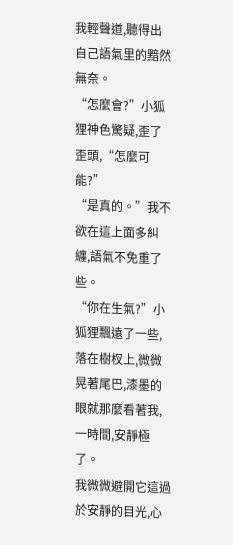我輕聲道,聽得出自己語氣里的黯然無奈。
“怎麼會?”小狐狸神色驚疑,歪了歪頭,“怎麼可能?”
“是真的。”我不欲在這上面多糾纏,語氣不免重了些。
“你在生氣?”小狐狸飄遠了一些,落在樹杈上,微微晃著尾巴,漆墨的眼就那麼看著我,一時間,安靜極了。
我微微避開它這過於安靜的目光,心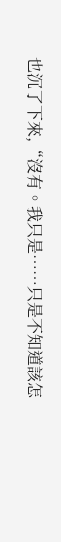也沉了下來,“沒有。我只是……只是不知道該怎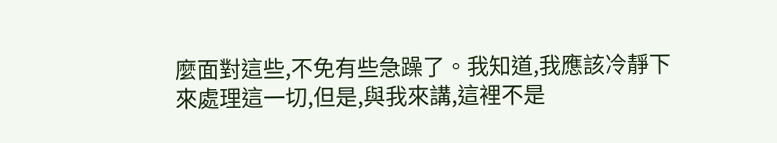麼面對這些,不免有些急躁了。我知道,我應該冷靜下來處理這一切,但是,與我來講,這裡不是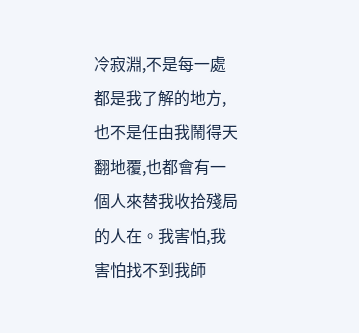冷寂淵,不是每一處都是我了解的地方,也不是任由我鬧得天翻地覆,也都會有一個人來替我收拾殘局的人在。我害怕,我害怕找不到我師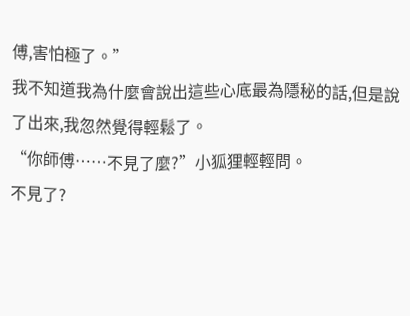傅,害怕極了。”
我不知道我為什麼會說出這些心底最為隱秘的話,但是說了出來,我忽然覺得輕鬆了。
“你師傅……不見了麼?”小狐狸輕輕問。
不見了?